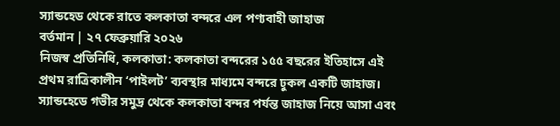স্যান্ডহেড থেকে রাতে কলকাতা বন্দরে এল পণ্যবাহী জাহাজ
বর্তমান | ২৭ ফেব্রুয়ারি ২০২৬
নিজস্ব প্রতিনিধি, কলকাতা: কলকাতা বন্দরের ১৫৫ বছরের ইতিহাসে এই প্রথম রাত্রিকালীন ‘পাইলট’ ব্যবস্থার মাধ্যমে বন্দরে ঢুকল একটি জাহাজ। স্যান্ডহেডে গভীর সমুদ্র থেকে কলকাতা বন্দর পর্যন্ত জাহাজ নিয়ে আসা এবং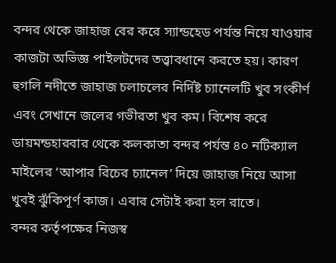বন্দর থেকে জাহাজ বের করে স্যান্ডহেড পর্যন্ত নিয়ে যাওয়ার কাজটা অভিজ্ঞ পাইলটদের তত্ত্বাবধানে করতে হয়। কারণ হুগলি নদীতে জাহাজ চলাচলের নির্দিষ্ট চ্যানেলটি খুব সংকীর্ণ এবং সেখানে জলের গভীরতা খুব কম। বিশেষ করে ডায়মন্ডহারবার থেকে কলকাতা বন্দর পর্যন্ত ৪০ নটিক্যাল মাইলের ‘আপার রিচের চ্যানেল’ দিয়ে জাহাজ নিয়ে আসা খুবই ঝুঁকিপূর্ণ কাজ। এবার সেটাই করা হল রাতে।
বন্দর কর্তৃপক্ষের নিজস্ব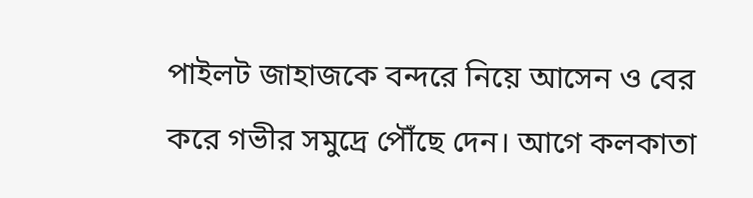পাইলট জাহাজকে বন্দরে নিয়ে আসেন ও বের করে গভীর সমুদ্রে পৌঁছে দেন। আগে কলকাতা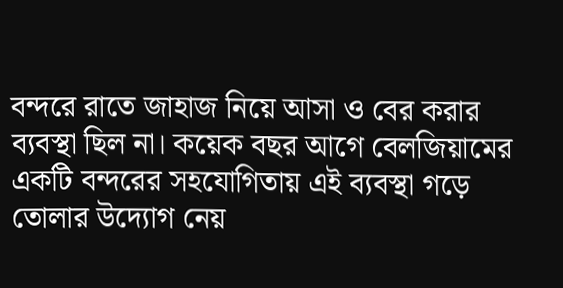বন্দরে রাতে জাহাজ নিয়ে আসা ও বের করার ব্যবস্থা ছিল না। কয়েক বছর আগে বেলজিয়ামের একটি বন্দরের সহযোগিতায় এই ব্যবস্থা গড়ে তোলার উদ্যোগ নেয়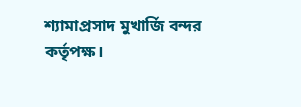শ্যামাপ্রসাদ মুখার্জি বন্দর কর্তৃপক্ষ।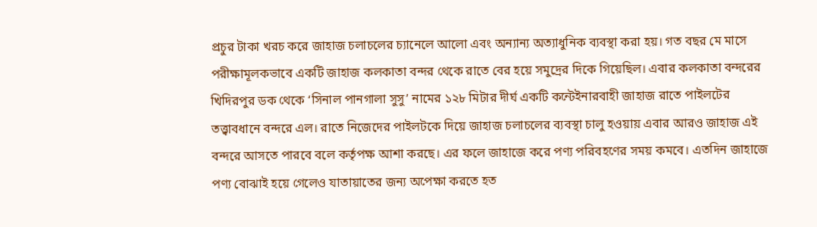প্রচুর টাকা খরচ করে জাহাজ চলাচলের চ্যানেলে আলো এবং অন্যান্য অত্যাধুনিক ব্যবস্থা করা হয়। গত বছর মে মাসে পরীক্ষামূলকভাবে একটি জাহাজ কলকাতা বন্দর থেকে রাতে বের হয়ে সমুদ্রের দিকে গিয়েছিল। এবার কলকাতা বন্দরের খিদিরপুর ডক থেকে ‘সিনাল পানগালা সুসু’ নামের ১২৮ মিটার দীর্ঘ একটি কন্টেইনারবাহী জাহাজ রাতে পাইলটের তত্ত্বাবধানে বন্দরে এল। রাতে নিজেদের পাইলটকে দিয়ে জাহাজ চলাচলের ব্যবস্থা চালু হওয়ায় এবার আরও জাহাজ এই বন্দরে আসতে পারবে বলে কর্তৃপক্ষ আশা করছে। এর ফলে জাহাজে করে পণ্য পরিবহণের সময় কমবে। এতদিন জাহাজে পণ্য বোঝাই হয়ে গেলেও যাতায়াতের জন্য অপেক্ষা করতে হত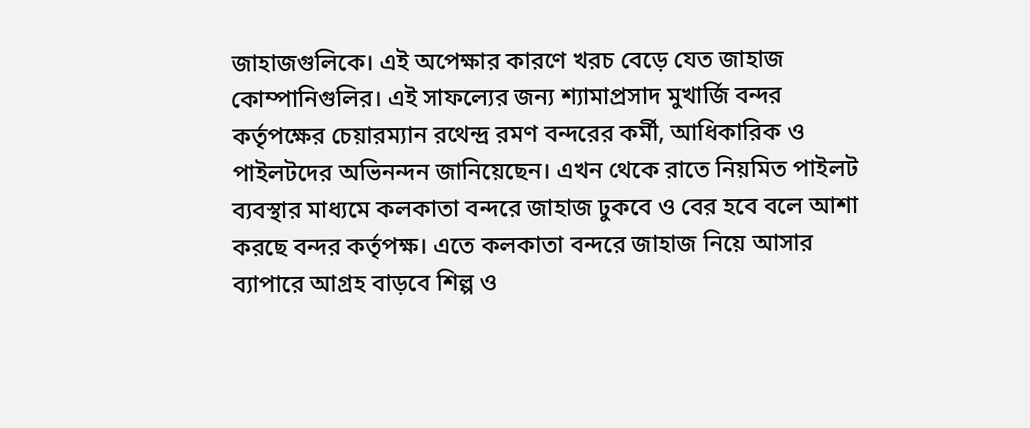জাহাজগুলিকে। এই অপেক্ষার কারণে খরচ বেড়ে যেত জাহাজ কোম্পানিগুলির। এই সাফল্যের জন্য শ্যামাপ্রসাদ মুখার্জি বন্দর কর্তৃপক্ষের চেয়ারম্যান রথেন্দ্র রমণ বন্দরের কর্মী, আধিকারিক ও পাইলটদের অভিনন্দন জানিয়েছেন। এখন থেকে রাতে নিয়মিত পাইলট ব্যবস্থার মাধ্যমে কলকাতা বন্দরে জাহাজ ঢুকবে ও বের হবে বলে আশা করছে বন্দর কর্তৃপক্ষ। এতে কলকাতা বন্দরে জাহাজ নিয়ে আসার ব্যাপারে আগ্রহ বাড়বে শিল্প ও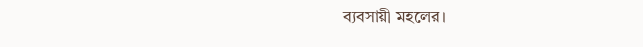ব্যবসায়ী মহলের।